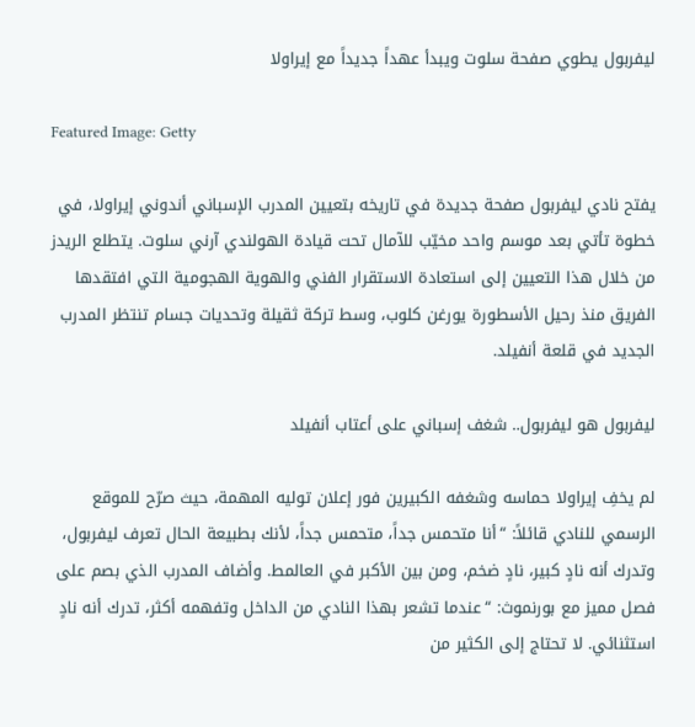ليفربول يطوي صفحة سلوت ويبدأ عهداً جديداً مع إيراولا

Featured Image: Getty

يفتح نادي ليفربول صفحة جديدة في تاريخه بتعيين المدرب الإسباني أندوني إيراولا، في خطوة تأتي بعد موسم واحد مخيّب للآمال تحت قيادة الهولندي آرني سلوت. يتطلع الريدز من خلال هذا التعيين إلى استعادة الاستقرار الفني والهوية الهجومية التي افتقدها الفريق منذ رحيل الأسطورة يورغن كلوب، وسط تركة ثقيلة وتحديات جسام تنتظر المدرب الجديد في قلعة أنفيلد.

ليفربول هو ليفربول.. شغف إسباني على أعتاب أنفيلد

لم يخفِ إيراولا حماسه وشغفه الكبيرين فور إعلان توليه المهمة، حيث صرّح للموقع الرسمي للنادي قائلاً: “أنا متحمس جداً، متحمس جداً، لأنك بطبيعة الحال تعرف ليفربول، وتدرك أنه نادٍ كبير، نادٍ ضخم، ومن بين الأكبر في العالمط. وأضاف المدرب الذي بصم على فصل مميز مع بورنموث: “عندما تشعر بهذا النادي من الداخل وتفهمه أكثر، تدرك أنه نادٍ استثنائي. لا تحتاج إلى الكثير من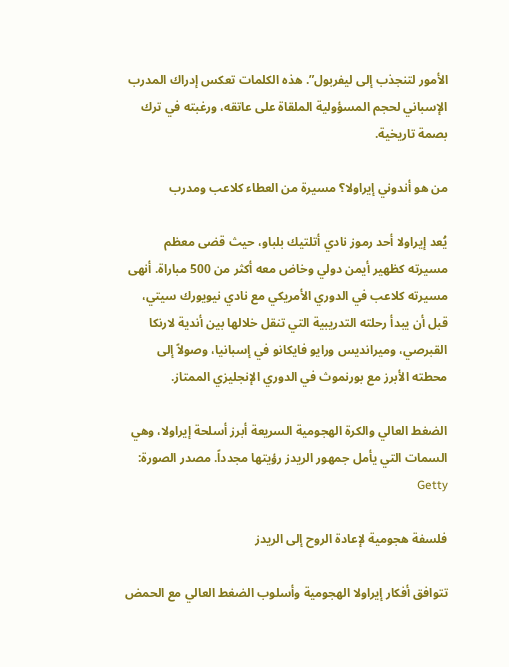الأمور لتنجذب إلى ليفربول”. هذه الكلمات تعكس إدراك المدرب الإسباني لحجم المسؤولية الملقاة على عاتقه، ورغبته في ترك بصمة تاريخية.

من هو أندوني إيراولا؟ مسيرة من العطاء كلاعب ومدرب

يُعد إيراولا أحد رموز نادي أتلتيك بلباو، حيث قضى معظم مسيرته كظهير أيمن دولي وخاض معه أكثر من 500 مباراة. أنهى مسيرته كلاعب في الدوري الأمريكي مع نادي نيويورك سيتي، قبل أن يبدأ رحلته التدريبية التي تنقل خلالها بين أندية لارنكا القبرصي، وميرانديس ورايو فايكانو في إسبانيا، وصولاً إلى محطته الأبرز مع بورنموث في الدوري الإنجليزي الممتاز.

الضغط العالي والكرة الهجومية السريعة أبرز أسلحة إيراولا، وهي السمات التي يأمل جمهور الريدز رؤيتها مجدداً. مصدر الصورة: Getty

فلسفة هجومية لإعادة الروح إلى الريدز

تتوافق أفكار إيراولا الهجومية وأسلوب الضغط العالي مع الحمض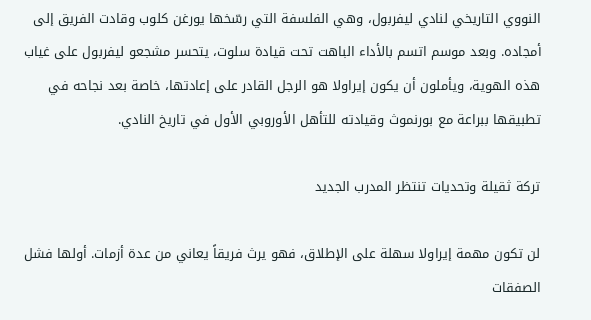النووي التاريخي لنادي ليفربول، وهي الفلسفة التي رسّخها يورغن كلوب وقادت الفريق إلى أمجاده. وبعد موسم اتسم بالأداء الباهت تحت قيادة سلوت، يتحسر مشجعو ليفربول على غياب هذه الهوية، ويأملون أن يكون إيراولا هو الرجل القادر على إعادتها، خاصة بعد نجاحه في تطبيقها ببراعة مع بورنموث وقيادته للتأهل الأوروبي الأول في تاريخ النادي.

تركة ثقيلة وتحديات تنتظر المدرب الجديد

لن تكون مهمة إيراولا سهلة على الإطلاق، فهو يرث فريقاً يعاني من عدة أزمات. أولها فشل الصفقات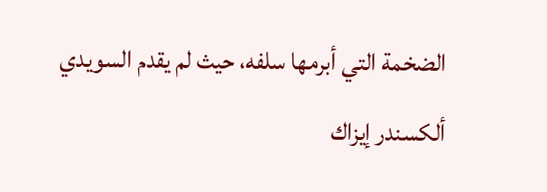الضخمة التي أبرمها سلفه، حيث لم يقدم السويدي ألكسندر إيزاك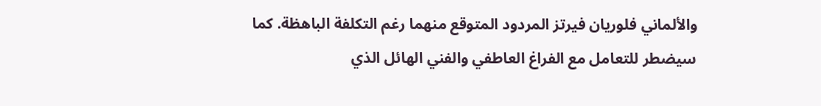والألماني فلوريان فيرتز المردود المتوقع منهما رغم التكلفة الباهظة. كما سيضطر للتعامل مع الفراغ العاطفي والفني الهائل الذي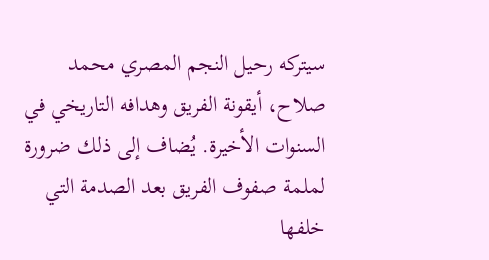سيتركه رحيل النجم المصري محمد صلاح، أيقونة الفريق وهدافه التاريخي في السنوات الأخيرة. يُضاف إلى ذلك ضرورة لملمة صفوف الفريق بعد الصدمة التي خلفها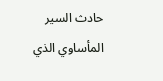حادث السير المأساوي الذي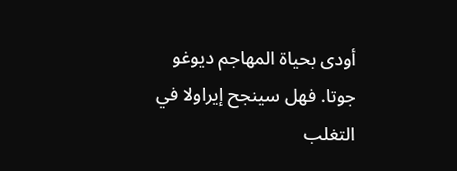أودى بحياة المهاجم ديوغو جوتا. فهل سينجح إيراولا في التغلب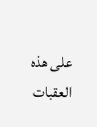على هذه العقبات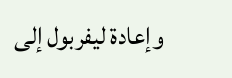وإعادة ليفربول إلى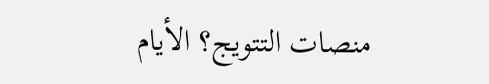منصات التتويج؟ الأيام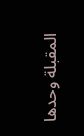المقبلة وحدها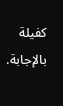كفيلة بالإجابة.